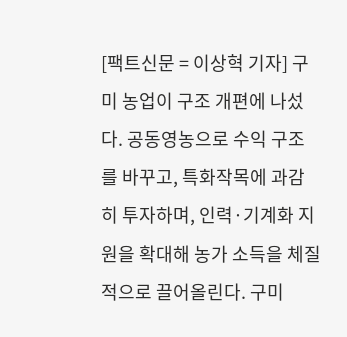[팩트신문 = 이상혁 기자] 구미 농업이 구조 개편에 나섰다. 공동영농으로 수익 구조를 바꾸고, 특화작목에 과감히 투자하며, 인력·기계화 지원을 확대해 농가 소득을 체질적으로 끌어올린다. 구미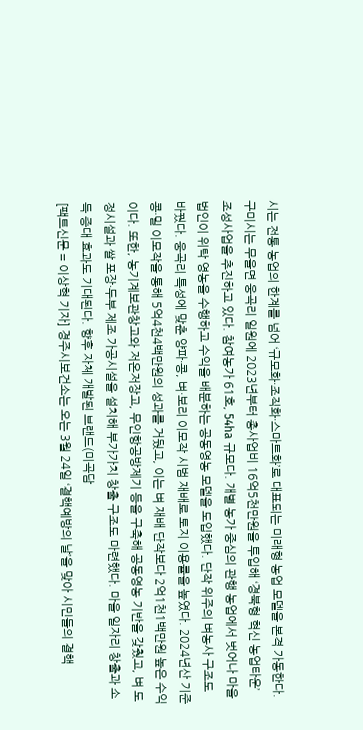시는 전통 농업의 한계를 넘어 ‘규모화·조직화·스마트화’로 대표되는 미래형 농업 모델을 본격 가동한다. 구미시는 무을면 웅곡리 일원에 2023년부터 총사업비 16억5천만원을 투입해 ‘경북형 혁신 농업타운’ 조성사업을 추진하고 있다. 참여농가 61호, 54ha 규모다. 개별 농가 중심의 관행 농업에서 벗어나 마을 법인이 위탁 영농을 수행하고 수익을 배분하는 공동영농 모델을 도입했다. 단작 위주의 벼농사 구조도 바꿨다. 웅곡리 특성에 맞춘 양파·콩, 벼·보리 이모작 시범 재배로 토지 이용률을 높였다. 2024년산 기준 콩·밀 이모작을 통해 5억4천4백만원의 성과를 거뒀고, 이는 벼 재배 단작보다 2억1천1백만원 높은 수익이다. 또한, 농기계보관창고와 저온저장고, 무인항공방제기 등을 구축해 공동영농 기반을 갖췄고, 벼 도정시설과 쌀 포장·두부 제조 가공시설을 설치해 부가가치 창출 구조도 마련했다. 마을 일자리 창출과 소득 증대 효과도 기대된다. 향후 자체 개발된 브랜드(미곡담
[팩트신문 = 이상혁 기자] 경주시보건소는 오는 3월 24일 ‘결핵예방의 날’을 맞아 시민들의 결핵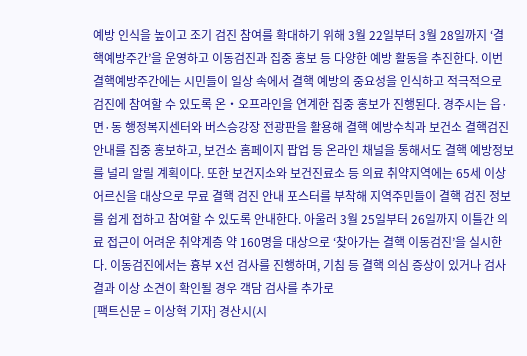예방 인식을 높이고 조기 검진 참여를 확대하기 위해 3월 22일부터 3월 28일까지 ‘결핵예방주간’을 운영하고 이동검진과 집중 홍보 등 다양한 예방 활동을 추진한다. 이번 결핵예방주간에는 시민들이 일상 속에서 결핵 예방의 중요성을 인식하고 적극적으로 검진에 참여할 수 있도록 온‧오프라인을 연계한 집중 홍보가 진행된다. 경주시는 읍·면·동 행정복지센터와 버스승강장 전광판을 활용해 결핵 예방수칙과 보건소 결핵검진 안내를 집중 홍보하고, 보건소 홈페이지 팝업 등 온라인 채널을 통해서도 결핵 예방정보를 널리 알릴 계획이다. 또한 보건지소와 보건진료소 등 의료 취약지역에는 65세 이상 어르신을 대상으로 무료 결핵 검진 안내 포스터를 부착해 지역주민들이 결핵 검진 정보를 쉽게 접하고 참여할 수 있도록 안내한다. 아울러 3월 25일부터 26일까지 이틀간 의료 접근이 어려운 취약계층 약 160명을 대상으로 ‘찾아가는 결핵 이동검진’을 실시한다. 이동검진에서는 흉부 X선 검사를 진행하며, 기침 등 결핵 의심 증상이 있거나 검사 결과 이상 소견이 확인될 경우 객담 검사를 추가로
[팩트신문 = 이상혁 기자] 경산시(시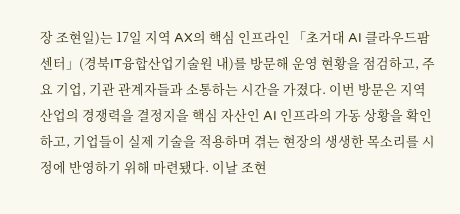장 조현일)는 17일 지역 AX의 핵심 인프라인 「초거대 AI 클라우드팜센터」(경북IT융합산업기술원 내)를 방문해 운영 현황을 점검하고, 주요 기업, 기관 관계자들과 소통하는 시간을 가졌다. 이번 방문은 지역 산업의 경쟁력을 결정지을 핵심 자산인 AI 인프라의 가동 상황을 확인하고, 기업들이 실제 기술을 적용하며 겪는 현장의 생생한 목소리를 시정에 반영하기 위해 마련됐다. 이날 조현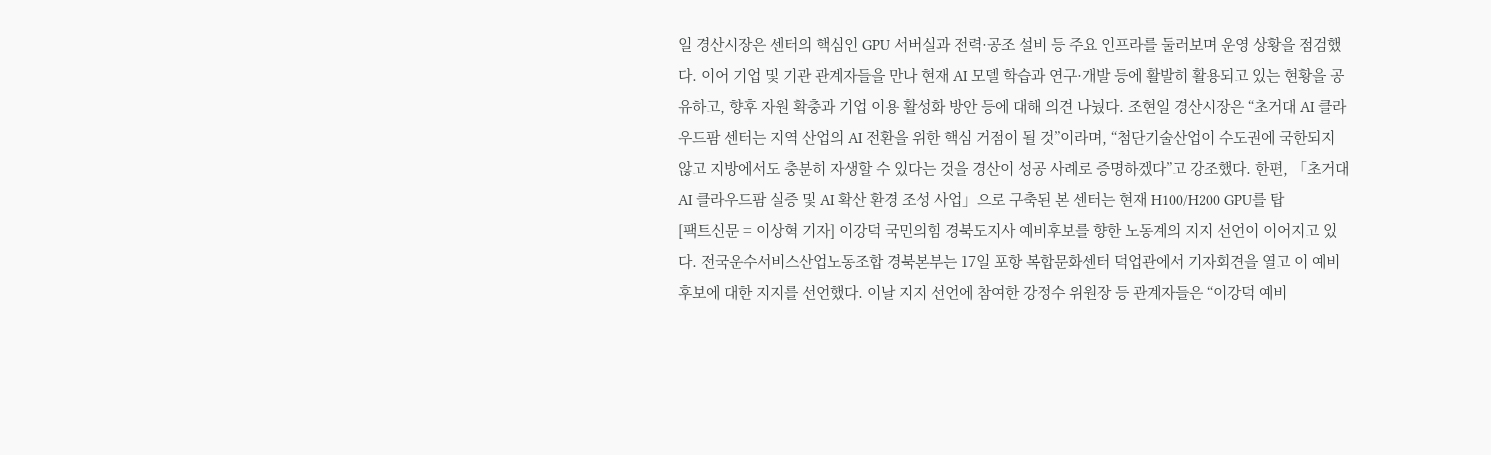일 경산시장은 센터의 핵심인 GPU 서버실과 전력·공조 설비 등 주요 인프라를 둘러보며 운영 상황을 점검했다. 이어 기업 및 기관 관계자들을 만나 현재 AI 모델 학습과 연구·개발 등에 활발히 활용되고 있는 현황을 공유하고, 향후 자원 확충과 기업 이용 활성화 방안 등에 대해 의견 나눴다. 조현일 경산시장은 “초거대 AI 클라우드팜 센터는 지역 산업의 AI 전환을 위한 핵심 거점이 될 것”이라며, “첨단기술산업이 수도권에 국한되지 않고 지방에서도 충분히 자생할 수 있다는 것을 경산이 성공 사례로 증명하겠다”고 강조했다. 한편, 「초거대 AI 클라우드팜 실증 및 AI 확산 환경 조성 사업」으로 구축된 본 센터는 현재 H100/H200 GPU를 탑
[팩트신문 = 이상혁 기자] 이강덕 국민의힘 경북도지사 예비후보를 향한 노동계의 지지 선언이 이어지고 있다. 전국운수서비스산업노동조합 경북본부는 17일 포항 복합문화센터 덕업관에서 기자회견을 열고 이 예비후보에 대한 지지를 선언했다. 이날 지지 선언에 참여한 강정수 위원장 등 관계자들은 “이강덕 예비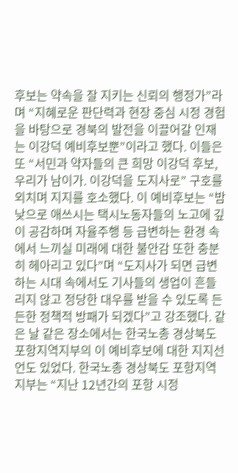후보는 약속을 잘 지키는 신뢰의 행정가”라며 “지혜로운 판단력과 현장 중심 시정 경험을 바탕으로 경북의 발전을 이끌어갈 인재는 이강덕 예비후보뿐”이라고 했다. 이들은 또 “서민과 약자들의 큰 희망 이강덕 후보, 우리가 남이가. 이강덕을 도지사로” 구호를 외치며 지지를 호소했다. 이 예비후보는 “밤낮으로 애쓰시는 택시노동자들의 노고에 깊이 공감하며 자율주행 등 급변하는 환경 속에서 느끼실 미래에 대한 불안감 또한 충분히 헤아리고 있다”며 “도지사가 되면 급변하는 시대 속에서도 기사들의 생업이 흔들리지 않고 정당한 대우를 받을 수 있도록 든든한 정책적 방패가 되겠다”고 강조했다. 같은 날 같은 장소에서는 한국노총 경상북도 포항지역지부의 이 예비후보에 대한 지지선언도 있었다. 한국노총 경상북도 포항지역지부는 “지난 12년간의 포항 시정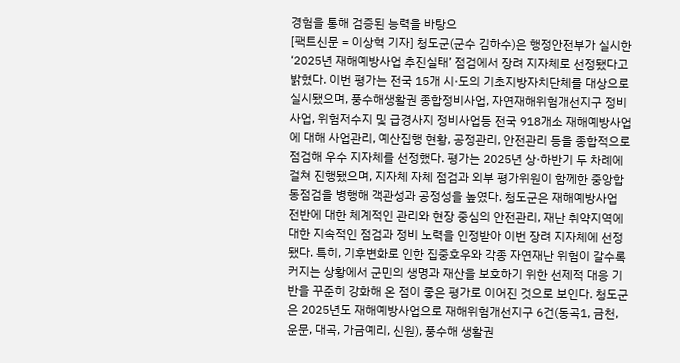경험을 통해 검증된 능력을 바탕으
[팩트신문 = 이상혁 기자] 청도군(군수 김하수)은 행정안전부가 실시한 ‘2025년 재해예방사업 추진실태’ 점검에서 장려 지자체로 선정됐다고 밝혔다. 이번 평가는 전국 15개 시·도의 기초지방자치단체를 대상으로 실시됐으며, 풍수해생활권 종합정비사업, 자연재해위험개선지구 정비사업, 위험저수지 및 급경사지 정비사업등 전국 918개소 재해예방사업에 대해 사업관리, 예산집행 현황, 공정관리, 안전관리 등을 종합적으로 점검해 우수 지자체를 선정했다. 평가는 2025년 상·하반기 두 차례에 걸쳐 진행됐으며, 지자체 자체 점검과 외부 평가위원이 함께한 중앙합동점검을 병행해 객관성과 공정성을 높였다. 청도군은 재해예방사업 전반에 대한 체계적인 관리와 현장 중심의 안전관리, 재난 취약지역에 대한 지속적인 점검과 정비 노력을 인정받아 이번 장려 지자체에 선정됐다. 특히, 기후변화로 인한 집중호우와 각종 자연재난 위험이 갈수록 커지는 상황에서 군민의 생명과 재산을 보호하기 위한 선제적 대응 기반을 꾸준히 강화해 온 점이 좋은 평가로 이어진 것으로 보인다. 청도군은 2025년도 재해예방사업으로 재해위험개선지구 6건(동곡1, 금천, 운문, 대곡, 가금예리, 신원), 풍수해 생활권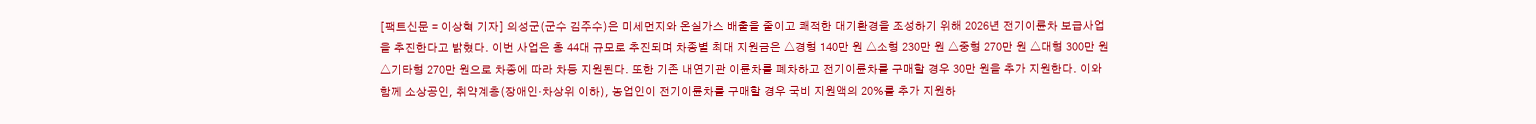[팩트신문 = 이상혁 기자] 의성군(군수 김주수)은 미세먼지와 온실가스 배출을 줄이고 쾌적한 대기환경을 조성하기 위해 2026년 전기이륜차 보급사업을 추진한다고 밝혔다. 이번 사업은 총 44대 규모로 추진되며 차종별 최대 지원금은 △경형 140만 원 △소형 230만 원 △중형 270만 원 △대형 300만 원 △기타형 270만 원으로 차종에 따라 차등 지원된다. 또한 기존 내연기관 이륜차를 폐차하고 전기이륜차를 구매할 경우 30만 원을 추가 지원한다. 이와 함께 소상공인, 취약계층(장애인·차상위 이하), 농업인이 전기이륜차를 구매할 경우 국비 지원액의 20%를 추가 지원하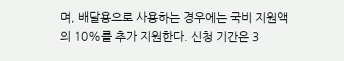며, 배달용으로 사용하는 경우에는 국비 지원액의 10%를 추가 지원한다. 신청 기간은 3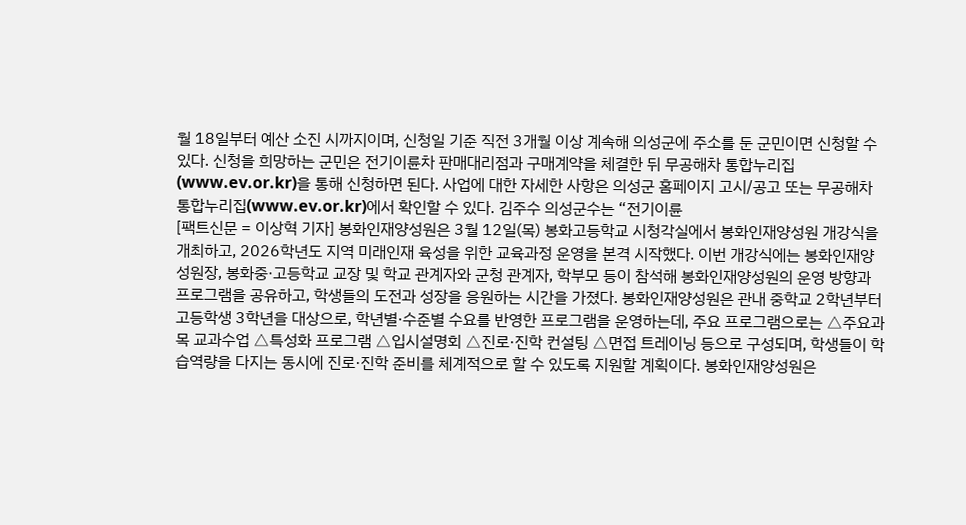월 18일부터 예산 소진 시까지이며, 신청일 기준 직전 3개월 이상 계속해 의성군에 주소를 둔 군민이면 신청할 수 있다. 신청을 희망하는 군민은 전기이륜차 판매대리점과 구매계약을 체결한 뒤 무공해차 통합누리집(www.ev.or.kr)을 통해 신청하면 된다. 사업에 대한 자세한 사항은 의성군 홈페이지 고시/공고 또는 무공해차 통합누리집(www.ev.or.kr)에서 확인할 수 있다. 김주수 의성군수는 “전기이륜
[팩트신문 = 이상혁 기자] 봉화인재양성원은 3월 12일(목) 봉화고등학교 시청각실에서 봉화인재양성원 개강식을 개최하고, 2026학년도 지역 미래인재 육성을 위한 교육과정 운영을 본격 시작했다. 이번 개강식에는 봉화인재양성원장, 봉화중·고등학교 교장 및 학교 관계자와 군청 관계자, 학부모 등이 참석해 봉화인재양성원의 운영 방향과 프로그램을 공유하고, 학생들의 도전과 성장을 응원하는 시간을 가졌다. 봉화인재양성원은 관내 중학교 2학년부터 고등학생 3학년을 대상으로, 학년별·수준별 수요를 반영한 프로그램을 운영하는데, 주요 프로그램으로는 △주요과목 교과수업 △특성화 프로그램 △입시설명회 △진로·진학 컨설팅 △면접 트레이닝 등으로 구성되며, 학생들이 학습역량을 다지는 동시에 진로·진학 준비를 체계적으로 할 수 있도록 지원할 계획이다. 봉화인재양성원은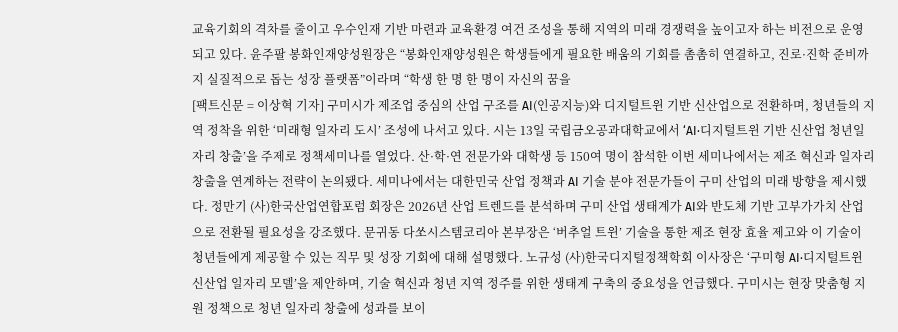교육기회의 격차를 줄이고 우수인재 기반 마련과 교육환경 여건 조성을 통해 지역의 미래 경쟁력을 높이고자 하는 비전으로 운영되고 있다. 윤주팔 봉화인재양성원장은 “봉화인재양성원은 학생들에게 필요한 배움의 기회를 촘촘히 연결하고, 진로·진학 준비까지 실질적으로 돕는 성장 플랫폼”이라며 “학생 한 명 한 명이 자신의 꿈을
[팩트신문 = 이상혁 기자] 구미시가 제조업 중심의 산업 구조를 AI(인공지능)와 디지털트윈 기반 신산업으로 전환하며, 청년들의 지역 정착을 위한 ‘미래형 일자리 도시’ 조성에 나서고 있다. 시는 13일 국립금오공과대학교에서 ‘AI·디지털트윈 기반 신산업 청년일자리 창출’을 주제로 정책세미나를 열었다. 산·학·연 전문가와 대학생 등 150여 명이 참석한 이번 세미나에서는 제조 혁신과 일자리 창출을 연계하는 전략이 논의됐다. 세미나에서는 대한민국 산업 정책과 AI 기술 분야 전문가들이 구미 산업의 미래 방향을 제시했다. 정만기 (사)한국산업연합포럼 회장은 2026년 산업 트렌드를 분석하며 구미 산업 생태계가 AI와 반도체 기반 고부가가치 산업으로 전환될 필요성을 강조했다. 문귀동 다쏘시스템코리아 본부장은 ‘버추얼 트윈’ 기술을 통한 제조 현장 효율 제고와 이 기술이 청년들에게 제공할 수 있는 직무 및 성장 기회에 대해 설명했다. 노규성 (사)한국디지털정책학회 이사장은 ‘구미형 AI·디지털트윈 신산업 일자리 모델’을 제안하며, 기술 혁신과 청년 지역 정주를 위한 생태계 구축의 중요성을 언급했다. 구미시는 현장 맞춤형 지원 정책으로 청년 일자리 창출에 성과를 보이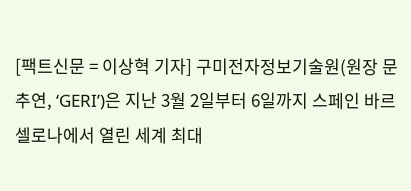[팩트신문 = 이상혁 기자] 구미전자정보기술원(원장 문추연, ‘GERI’)은 지난 3월 2일부터 6일까지 스페인 바르셀로나에서 열린 세계 최대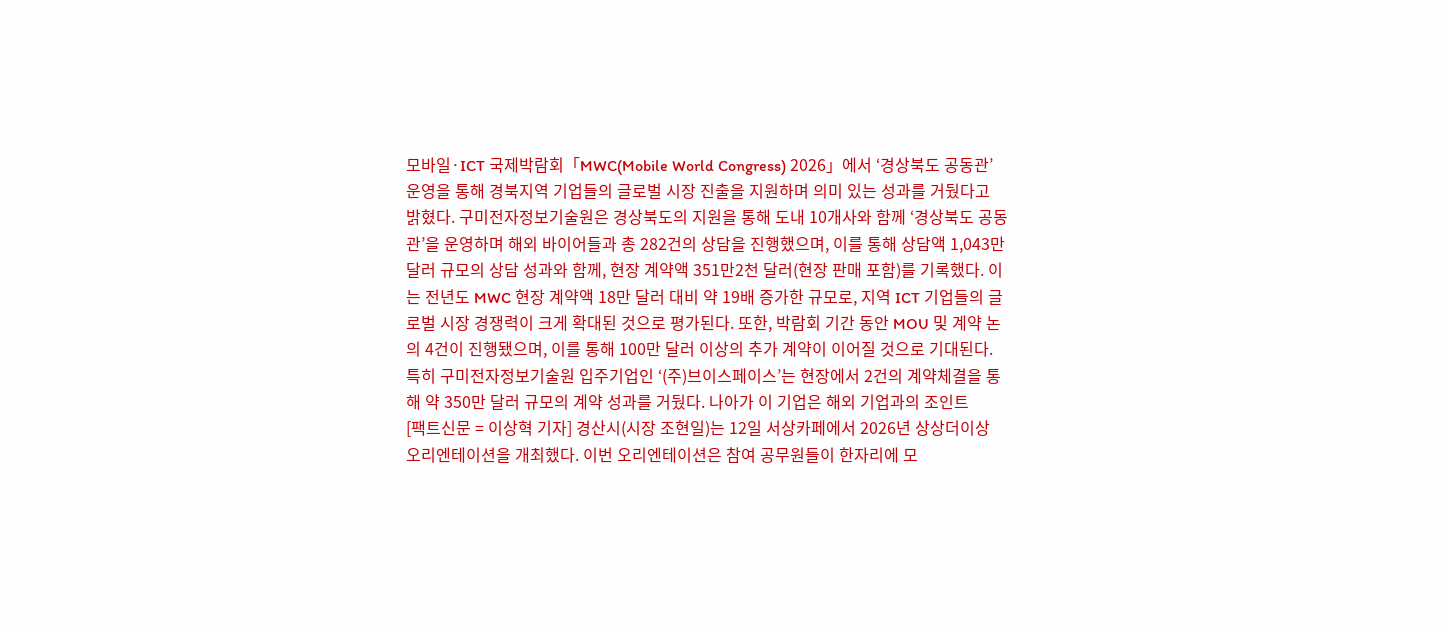모바일·ICT 국제박람회「MWC(Mobile World Congress) 2026」에서 ‘경상북도 공동관’ 운영을 통해 경북지역 기업들의 글로벌 시장 진출을 지원하며 의미 있는 성과를 거뒀다고 밝혔다. 구미전자정보기술원은 경상북도의 지원을 통해 도내 10개사와 함께 ‘경상북도 공동관’을 운영하며 해외 바이어들과 총 282건의 상담을 진행했으며, 이를 통해 상담액 1,043만 달러 규모의 상담 성과와 함께, 현장 계약액 351만2천 달러(현장 판매 포함)를 기록했다. 이는 전년도 MWC 현장 계약액 18만 달러 대비 약 19배 증가한 규모로, 지역 ICT 기업들의 글로벌 시장 경쟁력이 크게 확대된 것으로 평가된다. 또한, 박람회 기간 동안 MOU 및 계약 논의 4건이 진행됐으며, 이를 통해 100만 달러 이상의 추가 계약이 이어질 것으로 기대된다. 특히 구미전자정보기술원 입주기업인 ‘(주)브이스페이스’는 현장에서 2건의 계약체결을 통해 약 350만 달러 규모의 계약 성과를 거뒀다. 나아가 이 기업은 해외 기업과의 조인트
[팩트신문 = 이상혁 기자] 경산시(시장 조현일)는 12일 서상카페에서 2026년 상상더이상 오리엔테이션을 개최했다. 이번 오리엔테이션은 참여 공무원들이 한자리에 모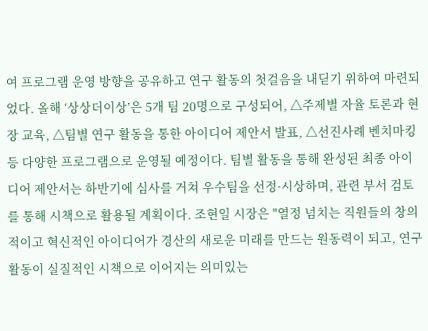여 프로그램 운영 방향을 공유하고 연구 활동의 첫걸음을 내딛기 위하여 마련되었다. 올해 ‘상상더이상’은 5개 팀 20명으로 구성되어, △주제별 자율 토론과 현장 교육, △팀별 연구 활동을 통한 아이디어 제안서 발표, △선진사례 벤치마킹 등 다양한 프로그램으로 운영될 예정이다. 팀별 활동을 통해 완성된 최종 아이디어 제안서는 하반기에 심사를 거쳐 우수팀을 선정·시상하며, 관련 부서 검토를 통해 시책으로 활용될 계획이다. 조현일 시장은 "열정 넘치는 직원들의 창의적이고 혁신적인 아이디어가 경산의 새로운 미래를 만드는 원동력이 되고, 연구 활동이 실질적인 시책으로 이어지는 의미있는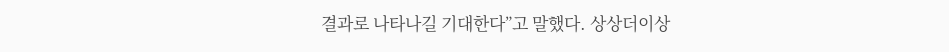결과로 나타나길 기대한다”고 말했다. 상상더이상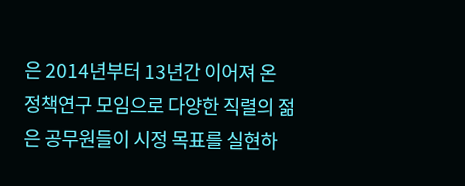은 2014년부터 13년간 이어져 온 정책연구 모임으로 다양한 직렬의 젊은 공무원들이 시정 목표를 실현하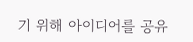기 위해 아이디어를 공유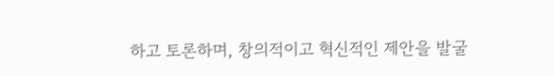하고 토론하며, 창의적이고 혁신적인 제안을 발굴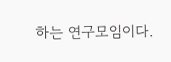하는 연구모임이다.